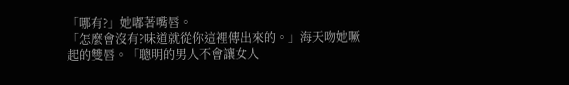「哪有?」她嘟著嘴唇。
「怎麼會沒有?味道就從你這裡傳出來的。」海天吻她噘起的雙唇。「聰明的男人不會讓女人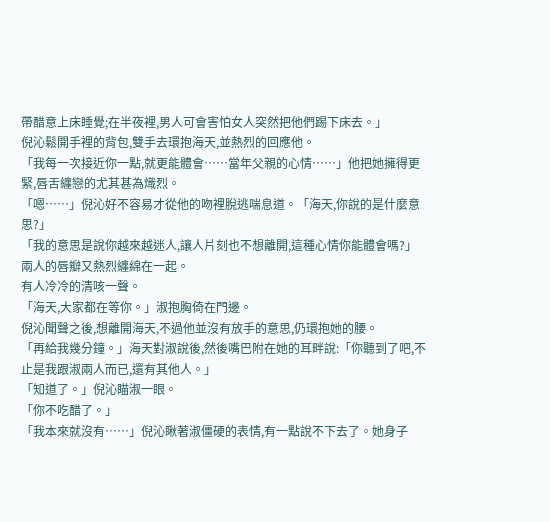帶醋意上床睡覺;在半夜裡,男人可會害怕女人突然把他們踢下床去。」
倪沁鬆開手裡的背包,雙手去環抱海天,並熱烈的回應他。
「我每一次接近你一點,就更能體會……當年父親的心情……」他把她擁得更緊,唇舌纏戀的尤其甚為熾烈。
「嗯……」倪沁好不容易才從他的吻裡脫逃喘息道。「海天,你說的是什麼意思?」
「我的意思是說你越來越迷人,讓人片刻也不想離開,這種心情你能體會嗎?」
兩人的唇瓣又熱烈纏綿在一起。
有人冷冷的清咳一聲。
「海天,大家都在等你。」淑抱胸倚在門邊。
倪沁聞聲之後,想離開海天,不過他並沒有放手的意思,仍環抱她的腰。
「再給我幾分鐘。」海天對淑說後,然後嘴巴附在她的耳畔說:「你聽到了吧,不止是我跟淑兩人而已,還有其他人。」
「知道了。」倪沁瞄淑一眼。
「你不吃醋了。」
「我本來就沒有……」倪沁瞅著淑僵硬的表情,有一點說不下去了。她身子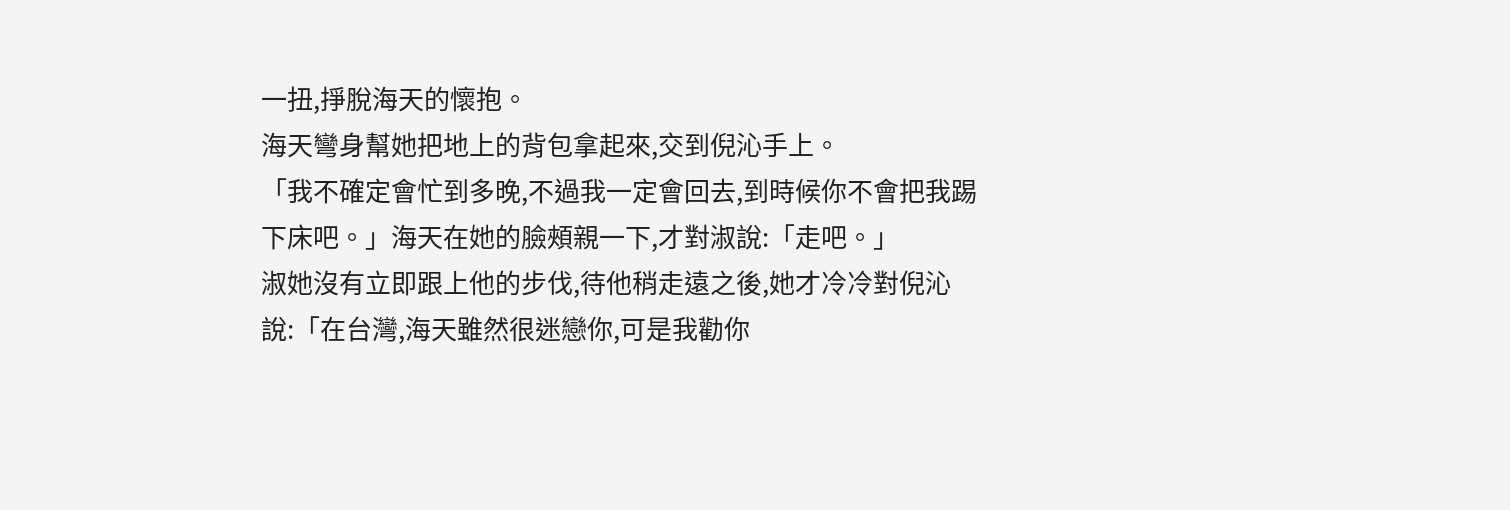一扭,掙脫海天的懷抱。
海天彎身幫她把地上的背包拿起來,交到倪沁手上。
「我不確定會忙到多晚,不過我一定會回去,到時候你不會把我踢下床吧。」海天在她的臉頰親一下,才對淑說:「走吧。」
淑她沒有立即跟上他的步伐,待他稍走遠之後,她才冷冷對倪沁說:「在台灣,海天雖然很迷戀你,可是我勸你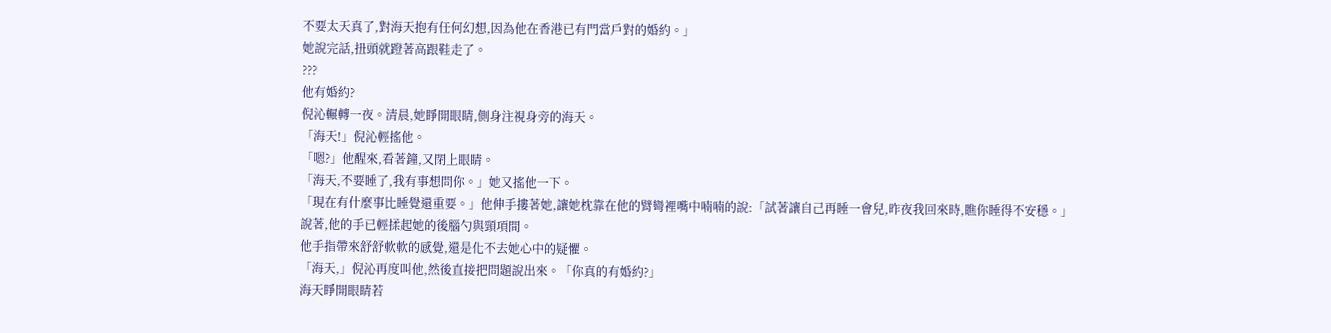不要太天真了,對海天抱有任何幻想,因為他在香港已有門當戶對的婚約。」
她說完話,扭頭就蹬著高跟鞋走了。
???
他有婚約?
倪沁輾轉一夜。清晨,她睜開眼睛,側身注視身旁的海天。
「海天!」倪沁輕搖他。
「嗯?」他醒來,看著鐘,又閉上眼睛。
「海天,不要睡了,我有事想問你。」她又搖他一下。
「現在有什麼事比睡覺還重要。」他伸手摟著她,讓她枕靠在他的臂彎裡嘴中喃喃的說:「試著讓自己再睡一會兒,昨夜我回來時,瞧你睡得不安穩。」
說著,他的手已輕揉起她的後腦勺與頸項間。
他手指帶來舒舒軟軟的感覺,還是化不去她心中的疑懼。
「海天,」倪沁再度叫他,然後直接把問題說出來。「你真的有婚約?」
海天睜開眼睛若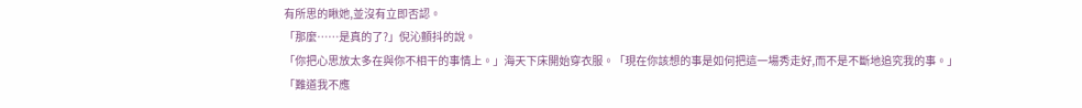有所思的瞅她,並沒有立即否認。
「那麼……是真的了?」倪沁顫抖的說。
「你把心思放太多在與你不相干的事情上。」海天下床開始穿衣服。「現在你該想的事是如何把這一場秀走好,而不是不斷地追究我的事。」
「難道我不應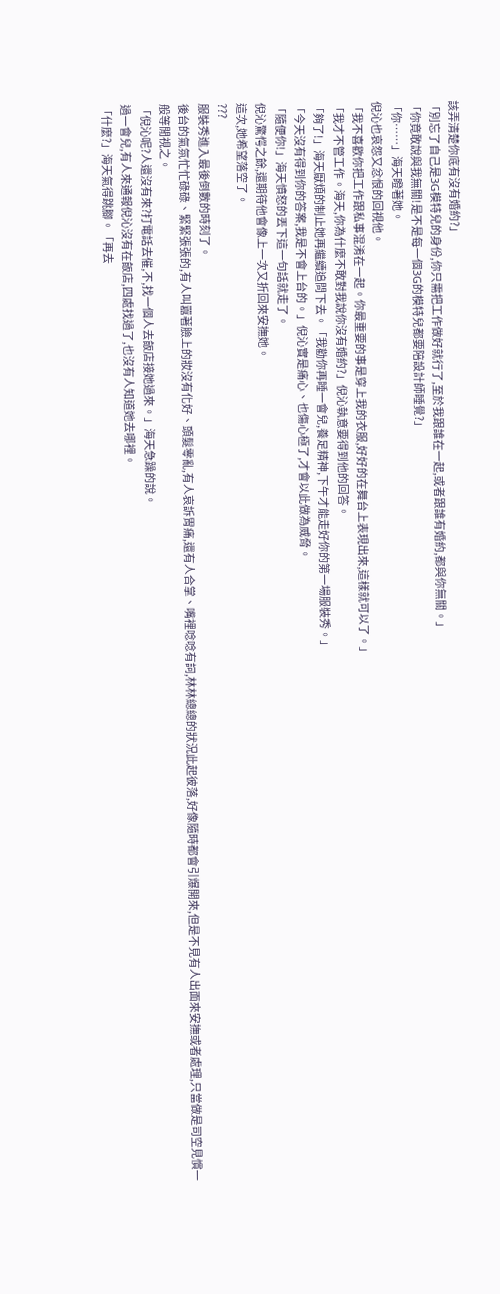該弄清楚你底有沒有婚約?」
「別忘了自己是3G模特兒的身份,你只需把工作做好就行了,至於我跟誰在一起,或者跟誰有婚約,都與你無關。」
「你竟敢說與我無關!是不是每一個3G的模特兒都要陪設計師睡覺?」
「你……」海天瞪著她。
倪沁也哀怨又忿恨的回視他。
「我不喜歡你把工作跟私事混淆在一起。你最重要的事是穿上我的衣服,好好的在舞台上表現出來,這樣就可以了。」
「我才不管工作。海天,你為什麼不敢對我說你沒有婚約?」倪沁執意要得到他的回答。
「夠了!」海天厭煩的制止她再繼續追問下去。「我勸你再睡一會兒,養足精神,下午才能走好你的第一場服裝秀。」
「今天沒有得到你的答案,我是不會上台的。」倪沁實是痛心、也傷心極了,才會以此做為威脅。
「隨便你!」海天憤怒的丟下這一句話就走了。
倪沁驚愕之餘,還期待他會像上一次又折回來安撫她。
這次,她希望落空了。
???
服裝秀進入最後倒數的時刻了。
後台的氣氛忙忙碌碌、緊緊張張的,有人叫囂著臉上的妝沒有化好、頭髮零亂,有人哀訴胃痛,還有人合掌、嘴裡唸唸有詞,林林總總的狀況此起彼落,好像隨時都會引爆開來,但是不見有人出面來安撫或者處理,只當做是司空見慣一般等閒視之。
「倪沁呢?人還沒有來?打電話去催,不,找一個人去飯店接她過來。」海天急躁的說。
過一會兒,有人來通報倪沁沒有在飯店,四處找過了,也沒有人知道她去哪裡。
「什麼?」海天氣得跳腳。「再去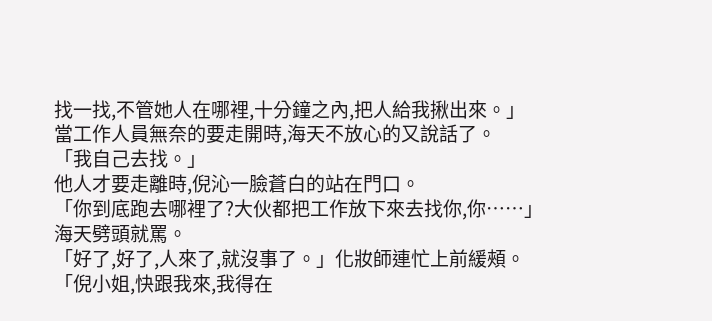找一找,不管她人在哪裡,十分鐘之內,把人給我揪出來。」
當工作人員無奈的要走開時,海天不放心的又說話了。
「我自己去找。」
他人才要走離時,倪沁一臉蒼白的站在門口。
「你到底跑去哪裡了?大伙都把工作放下來去找你,你……」海天劈頭就罵。
「好了,好了,人來了,就沒事了。」化妝師連忙上前緩頰。「倪小姐,快跟我來,我得在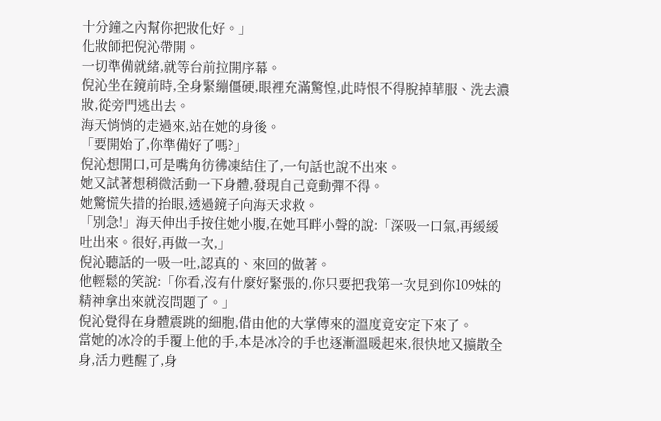十分鐘之內幫你把妝化好。」
化妝師把倪沁帶開。
一切準備就緒,就等台前拉開序幕。
倪沁坐在鏡前時,全身緊繃僵硬,眼裡充滿驚惶,此時恨不得脫掉華服、洗去濃妝,從旁門逃出去。
海天悄悄的走過來,站在她的身後。
「要開始了,你準備好了嗎?」
倪沁想開口,可是嘴角彷彿凍結住了,一句話也說不出來。
她又試著想稍微活動一下身體,發現自己竟動彈不得。
她驚慌失措的抬眼,透過鏡子向海天求救。
「別急!」海天伸出手按住她小腹,在她耳畔小聲的說:「深吸一口氣,再緩緩吐出來。很好,再做一次,」
倪沁聽話的一吸一吐,認真的、來回的做著。
他輕鬆的笑說:「你看,沒有什麼好緊張的,你只要把我第一次見到你109妹的精神拿出來就沒問題了。」
倪沁覺得在身體震跳的細胞,借由他的大掌傳來的溫度竟安定下來了。
當她的冰冷的手覆上他的手,本是冰冷的手也逐漸溫暖起來,很快地又擴散全身,活力甦醒了,身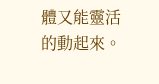體又能靈活的動起來。